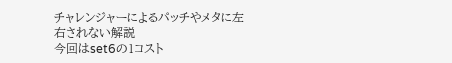チャレンジャーによるパッチやメタに左右されない解説
今回はset6の1コスト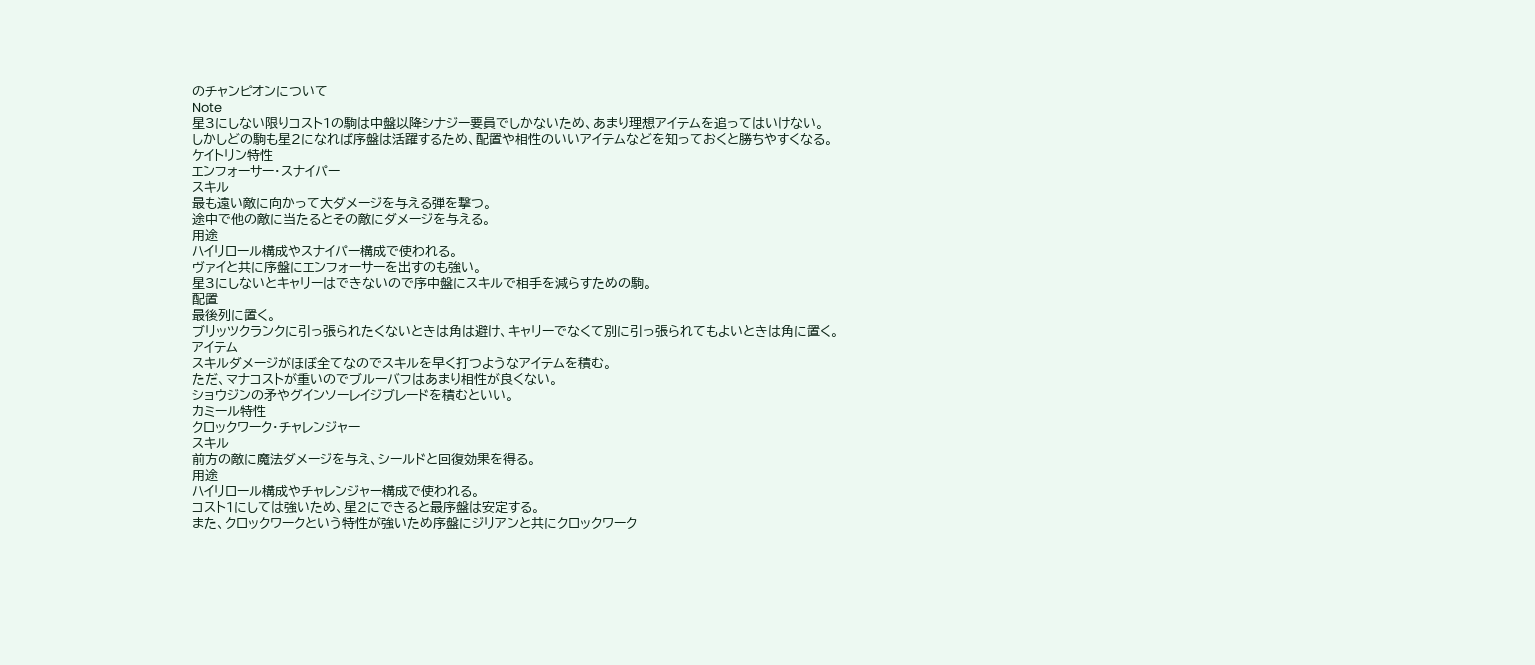のチャンピオンについて
Note
星3にしない限りコスト1の駒は中盤以降シナジー要員でしかないため、あまり理想アイテムを追ってはいけない。
しかしどの駒も星2になれば序盤は活躍するため、配置や相性のいいアイテムなどを知っておくと勝ちやすくなる。
ケイトリン特性
エンフォーサー・スナイパー
スキル
最も遠い敵に向かって大ダメージを与える弾を撃つ。
途中で他の敵に当たるとその敵にダメージを与える。
用途
ハイリロール構成やスナイパー構成で使われる。
ヴァイと共に序盤にエンフォーサーを出すのも強い。
星3にしないとキャリーはできないので序中盤にスキルで相手を減らすための駒。
配置
最後列に置く。
ブリッツクランクに引っ張られたくないときは角は避け、キャリーでなくて別に引っ張られてもよいときは角に置く。
アイテム
スキルダメージがほぼ全てなのでスキルを早く打つようなアイテムを積む。
ただ、マナコストが重いのでブルーバフはあまり相性が良くない。
ショウジンの矛やグインソーレイジブレードを積むといい。
カミール特性
クロックワーク・チャレンジャー
スキル
前方の敵に魔法ダメージを与え、シールドと回復効果を得る。
用途
ハイリロール構成やチャレンジャー構成で使われる。
コスト1にしては強いため、星2にできると最序盤は安定する。
また、クロックワークという特性が強いため序盤にジリアンと共にクロックワーク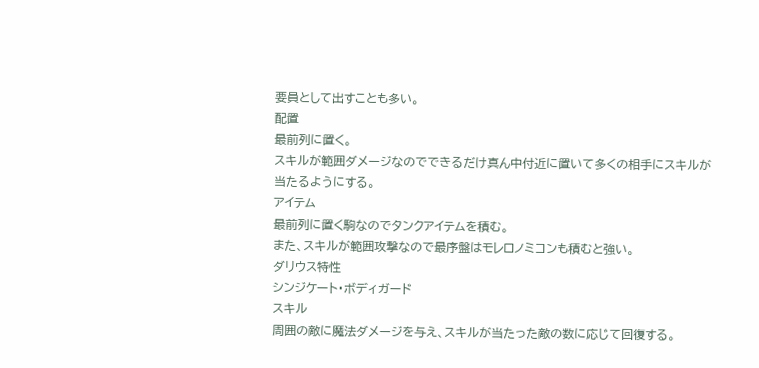要員として出すことも多い。
配置
最前列に置く。
スキルが範囲ダメージなのでできるだけ真ん中付近に置いて多くの相手にスキルが当たるようにする。
アイテム
最前列に置く駒なのでタンクアイテムを積む。
また、スキルが範囲攻撃なので最序盤はモレロノミコンも積むと強い。
ダリウス特性
シンジケート・ボディガード
スキル
周囲の敵に魔法ダメージを与え、スキルが当たった敵の数に応じて回復する。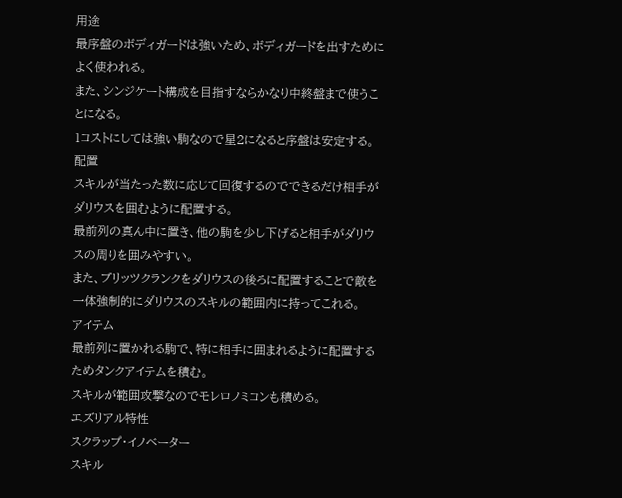用途
最序盤のボディガードは強いため、ボディガードを出すためによく使われる。
また、シンジケート構成を目指すならかなり中終盤まで使うことになる。
1コストにしては強い駒なので星2になると序盤は安定する。
配置
スキルが当たった数に応じて回復するのでできるだけ相手がダリウスを囲むように配置する。
最前列の真ん中に置き、他の駒を少し下げると相手がダリウスの周りを囲みやすい。
また、ブリッツクランクをダリウスの後ろに配置することで敵を一体強制的にダリウスのスキルの範囲内に持ってこれる。
アイテム
最前列に置かれる駒で、特に相手に囲まれるように配置するためタンクアイテムを積む。
スキルが範囲攻撃なのでモレロノミコンも積める。
エズリアル特性
スクラップ・イノベーター
スキル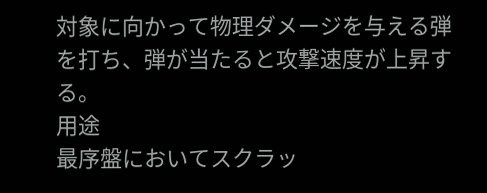対象に向かって物理ダメージを与える弾を打ち、弾が当たると攻撃速度が上昇する。
用途
最序盤においてスクラッ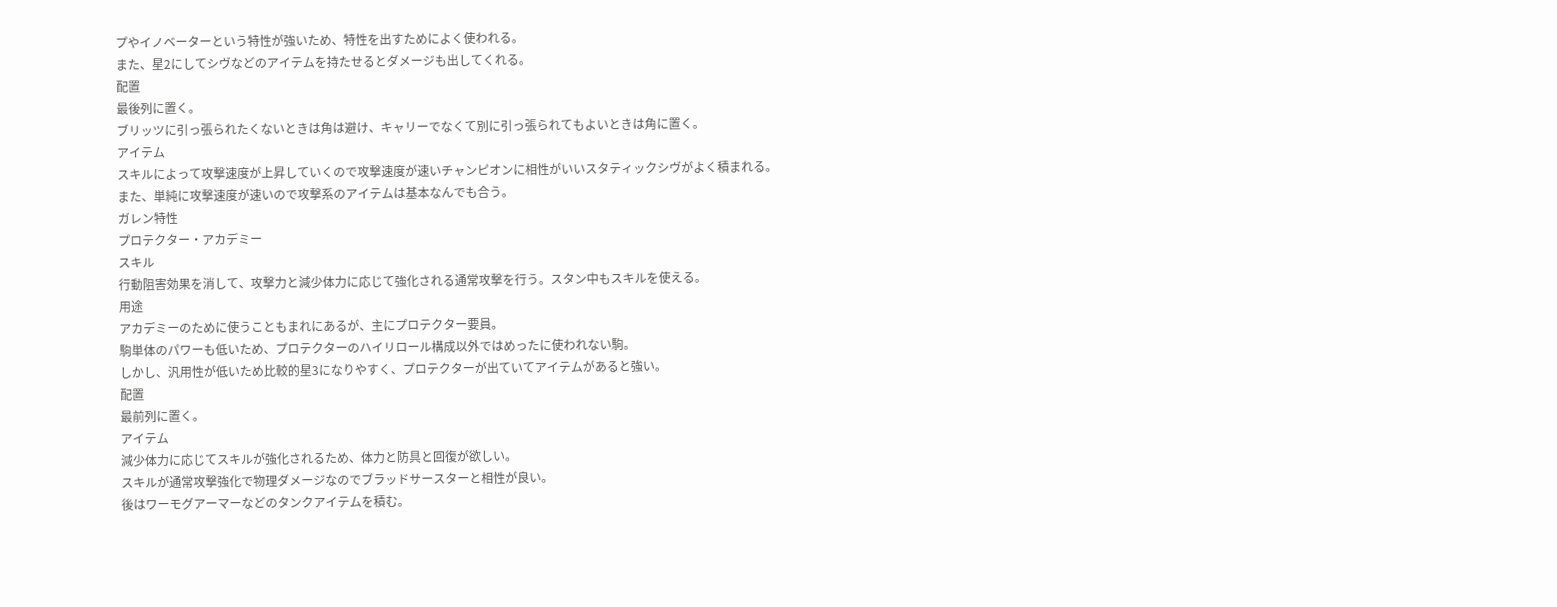プやイノベーターという特性が強いため、特性を出すためによく使われる。
また、星2にしてシヴなどのアイテムを持たせるとダメージも出してくれる。
配置
最後列に置く。
ブリッツに引っ張られたくないときは角は避け、キャリーでなくて別に引っ張られてもよいときは角に置く。
アイテム
スキルによって攻撃速度が上昇していくので攻撃速度が速いチャンピオンに相性がいいスタティックシヴがよく積まれる。
また、単純に攻撃速度が速いので攻撃系のアイテムは基本なんでも合う。
ガレン特性
プロテクター・アカデミー
スキル
行動阻害効果を消して、攻撃力と減少体力に応じて強化される通常攻撃を行う。スタン中もスキルを使える。
用途
アカデミーのために使うこともまれにあるが、主にプロテクター要員。
駒単体のパワーも低いため、プロテクターのハイリロール構成以外ではめったに使われない駒。
しかし、汎用性が低いため比較的星3になりやすく、プロテクターが出ていてアイテムがあると強い。
配置
最前列に置く。
アイテム
減少体力に応じてスキルが強化されるため、体力と防具と回復が欲しい。
スキルが通常攻撃強化で物理ダメージなのでブラッドサースターと相性が良い。
後はワーモグアーマーなどのタンクアイテムを積む。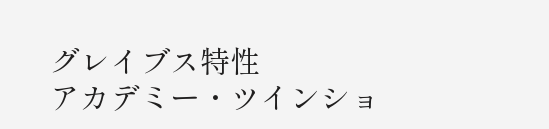グレイブス特性
アカデミー・ツインショ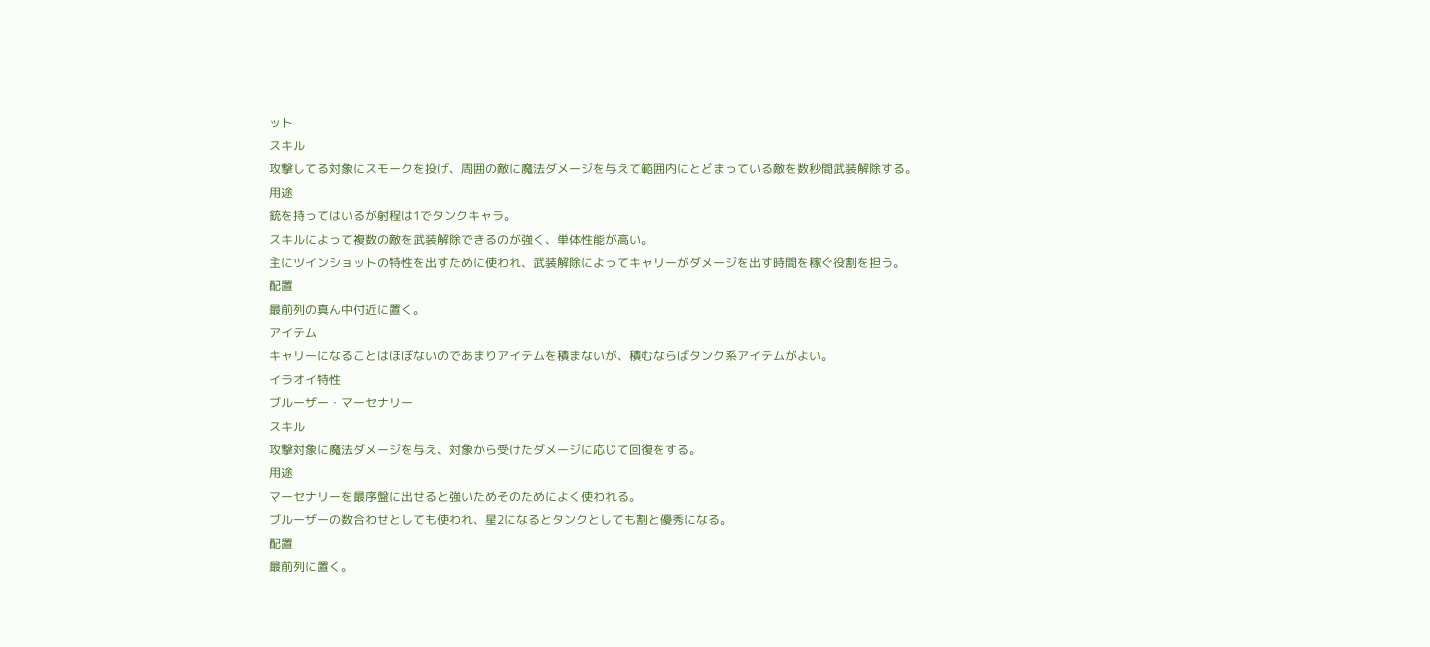ット
スキル
攻撃してる対象にスモークを投げ、周囲の敵に魔法ダメージを与えて範囲内にとどまっている敵を数秒間武装解除する。
用途
銃を持ってはいるが射程は1でタンクキャラ。
スキルによって複数の敵を武装解除できるのが強く、単体性能が高い。
主にツインショットの特性を出すために使われ、武装解除によってキャリーがダメージを出す時間を稼ぐ役割を担う。
配置
最前列の真ん中付近に置く。
アイテム
キャリーになることはほぼないのであまりアイテムを積まないが、積むならばタンク系アイテムがよい。
イラオイ特性
ブルーザー・マーセナリー
スキル
攻撃対象に魔法ダメージを与え、対象から受けたダメージに応じて回復をする。
用途
マーセナリーを最序盤に出せると強いためそのためによく使われる。
ブルーザーの数合わせとしても使われ、星2になるとタンクとしても割と優秀になる。
配置
最前列に置く。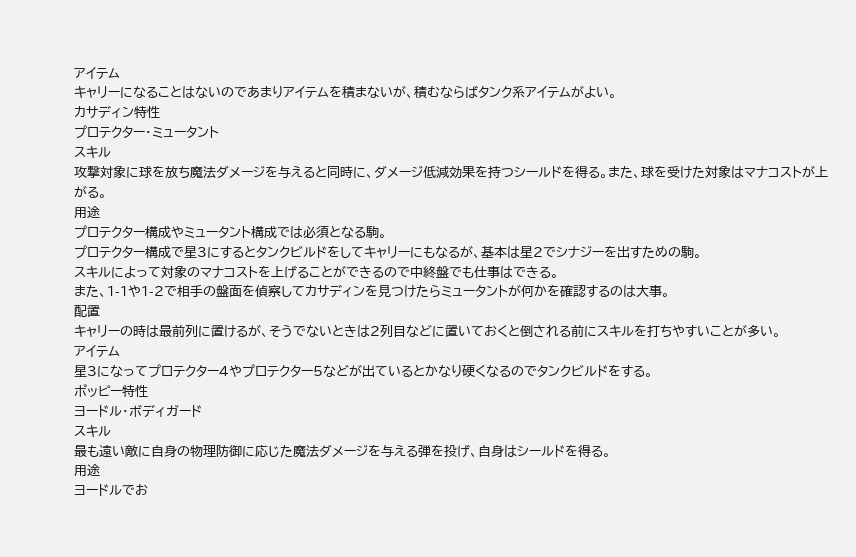アイテム
キャリーになることはないのであまりアイテムを積まないが、積むならばタンク系アイテムがよい。
カサディン特性
プロテクター・ミュータント
スキル
攻撃対象に球を放ち魔法ダメージを与えると同時に、ダメージ低減効果を持つシールドを得る。また、球を受けた対象はマナコストが上がる。
用途
プロテクター構成やミュータント構成では必須となる駒。
プロテクター構成で星3にするとタンクビルドをしてキャリーにもなるが、基本は星2でシナジーを出すための駒。
スキルによって対象のマナコストを上げることができるので中終盤でも仕事はできる。
また、1-1や1-2で相手の盤面を偵察してカサディンを見つけたらミュータントが何かを確認するのは大事。
配置
キャリーの時は最前列に置けるが、そうでないときは2列目などに置いておくと倒される前にスキルを打ちやすいことが多い。
アイテム
星3になってプロテクター4やプロテクター5などが出ているとかなり硬くなるのでタンクビルドをする。
ポッピー特性
ヨードル・ボディガード
スキル
最も遠い敵に自身の物理防御に応じた魔法ダメージを与える弾を投げ、自身はシールドを得る。
用途
ヨードルでお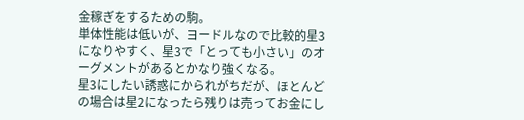金稼ぎをするための駒。
単体性能は低いが、ヨードルなので比較的星3になりやすく、星3で「とっても小さい」のオーグメントがあるとかなり強くなる。
星3にしたい誘惑にかられがちだが、ほとんどの場合は星2になったら残りは売ってお金にし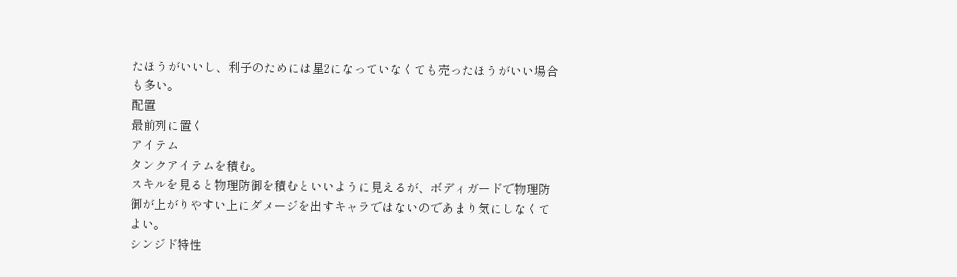たほうがいいし、利子のためには星2になっていなくても売ったほうがいい場合も多い。
配置
最前列に置く
アイテム
タンクアイテムを積む。
スキルを見ると物理防御を積むといいように見えるが、ボディガードで物理防御が上がりやすい上にダメージを出すキャラではないのであまり気にしなくてよい。
シンジド特性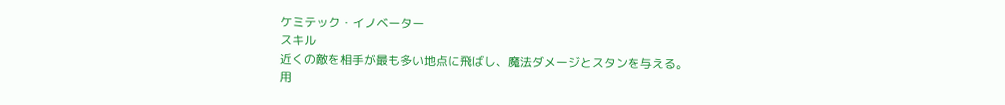ケミテック・イノベーター
スキル
近くの敵を相手が最も多い地点に飛ばし、魔法ダメージとスタンを与える。
用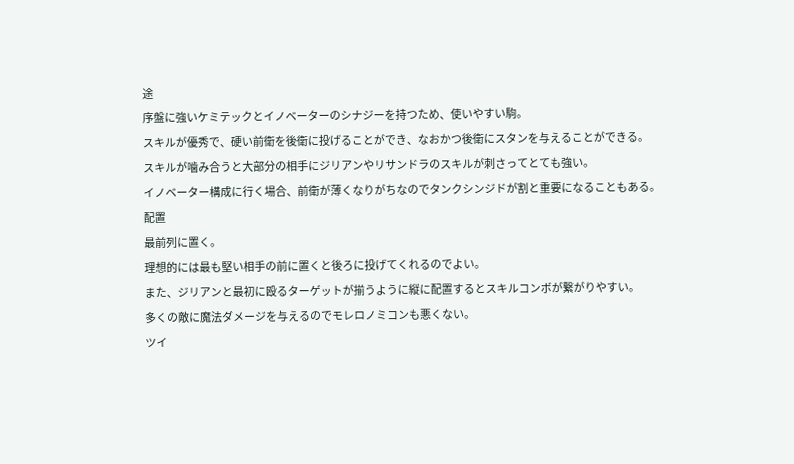途
序盤に強いケミテックとイノベーターのシナジーを持つため、使いやすい駒。
スキルが優秀で、硬い前衛を後衛に投げることができ、なおかつ後衛にスタンを与えることができる。
スキルが噛み合うと大部分の相手にジリアンやリサンドラのスキルが刺さってとても強い。
イノベーター構成に行く場合、前衛が薄くなりがちなのでタンクシンジドが割と重要になることもある。
配置
最前列に置く。
理想的には最も堅い相手の前に置くと後ろに投げてくれるのでよい。
また、ジリアンと最初に殴るターゲットが揃うように縦に配置するとスキルコンボが繋がりやすい。
多くの敵に魔法ダメージを与えるのでモレロノミコンも悪くない。
ツイ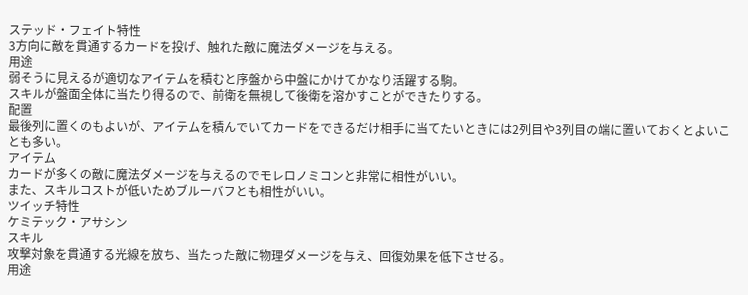ステッド・フェイト特性
3方向に敵を貫通するカードを投げ、触れた敵に魔法ダメージを与える。
用途
弱そうに見えるが適切なアイテムを積むと序盤から中盤にかけてかなり活躍する駒。
スキルが盤面全体に当たり得るので、前衛を無視して後衛を溶かすことができたりする。
配置
最後列に置くのもよいが、アイテムを積んでいてカードをできるだけ相手に当てたいときには2列目や3列目の端に置いておくとよいことも多い。
アイテム
カードが多くの敵に魔法ダメージを与えるのでモレロノミコンと非常に相性がいい。
また、スキルコストが低いためブルーバフとも相性がいい。
ツイッチ特性
ケミテック・アサシン
スキル
攻撃対象を貫通する光線を放ち、当たった敵に物理ダメージを与え、回復効果を低下させる。
用途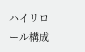ハイリロール構成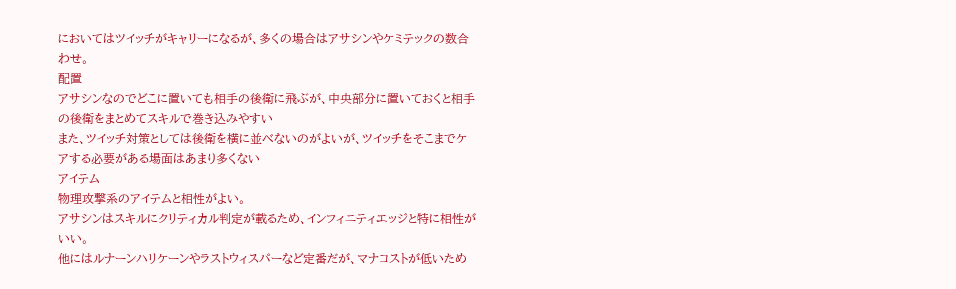においてはツイッチがキャリーになるが、多くの場合はアサシンやケミテックの数合わせ。
配置
アサシンなのでどこに置いても相手の後衛に飛ぶが、中央部分に置いておくと相手の後衛をまとめてスキルで巻き込みやすい
また、ツイッチ対策としては後衛を横に並べないのがよいが、ツイッチをそこまでケアする必要がある場面はあまり多くない
アイテム
物理攻撃系のアイテムと相性がよい。
アサシンはスキルにクリティカル判定が載るため、インフィニティエッジと特に相性がいい。
他にはルナーンハリケーンやラストウィスパーなど定番だが、マナコストが低いため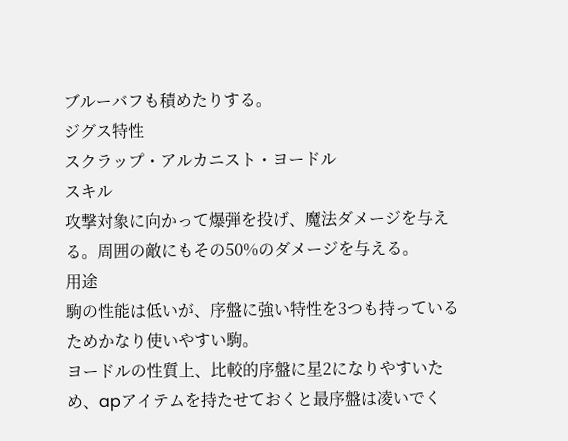ブルーバフも積めたりする。
ジグス特性
スクラップ・アルカニスト・ヨードル
スキル
攻撃対象に向かって爆弾を投げ、魔法ダメージを与える。周囲の敵にもその50%のダメージを与える。
用途
駒の性能は低いが、序盤に強い特性を3つも持っているためかなり使いやすい駒。
ヨードルの性質上、比較的序盤に星2になりやすいため、apアイテムを持たせておくと最序盤は凌いでく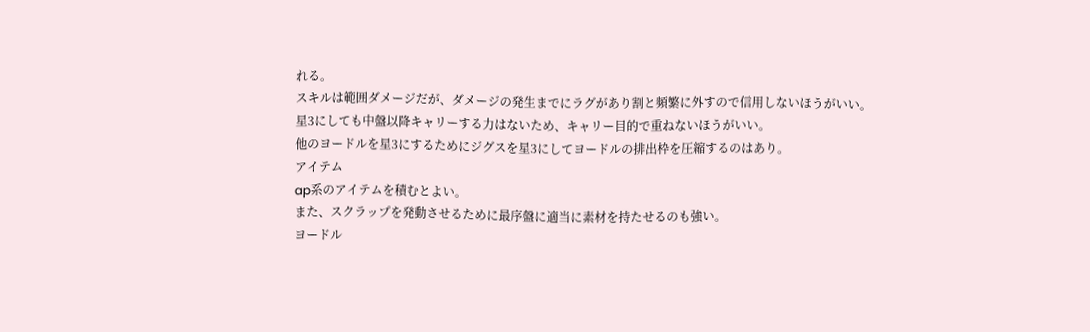れる。
スキルは範囲ダメージだが、ダメージの発生までにラグがあり割と頻繁に外すので信用しないほうがいい。
星3にしても中盤以降キャリーする力はないため、キャリー目的で重ねないほうがいい。
他のヨードルを星3にするためにジグスを星3にしてヨードルの排出枠を圧縮するのはあり。
アイテム
ap系のアイテムを積むとよい。
また、スクラップを発動させるために最序盤に適当に素材を持たせるのも強い。
ヨードル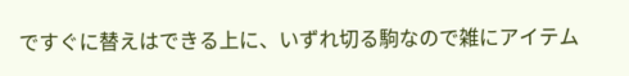ですぐに替えはできる上に、いずれ切る駒なので雑にアイテム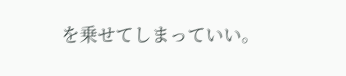を乗せてしまっていい。